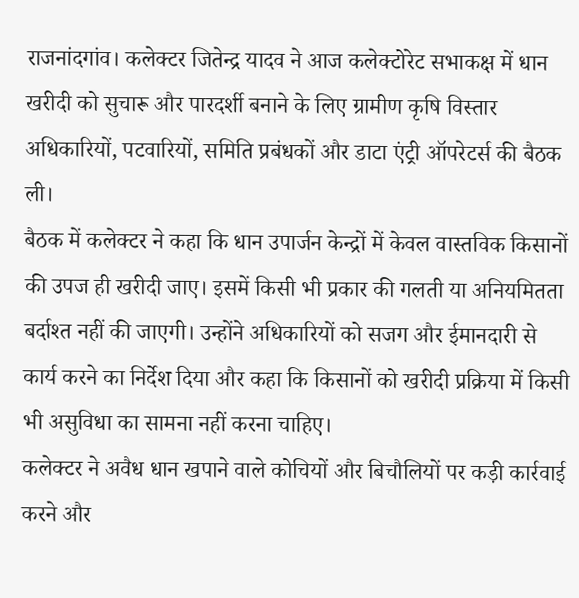राजनांदगांव। कलेक्टर जितेन्द्र यादव ने आज कलेक्टोरेट सभाकक्ष में धान खरीदी को सुचारू और पारदर्शी बनाने के लिए ग्रामीण कृषि विस्तार अधिकारियों, पटवारियों, समिति प्रबंधकों और डाटा एंट्री ऑपरेटर्स की बैठक ली।
बैठक में कलेक्टर ने कहा कि धान उपार्जन केन्द्रों में केवल वास्तविक किसानों की उपज ही खरीदी जाए। इसमें किसी भी प्रकार की गलती या अनियमितता बर्दाश्त नहीं की जाएगी। उन्होंने अधिकारियों को सजग और ईमानदारी से कार्य करने का निर्देश दिया और कहा कि किसानों को खरीदी प्रक्रिया में किसी भी असुविधा का सामना नहीं करना चाहिए।
कलेक्टर ने अवैध धान खपाने वाले कोचियों और बिचौलियों पर कड़ी कार्रवाई करने और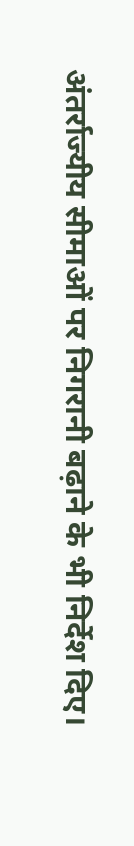अंतर्राज्यीय सीमाओं पर निगरानी बढ़ाने के भी निर्देश दिए।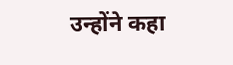उन्होंने कहा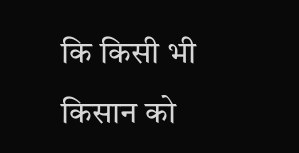कि किसी भी किसान को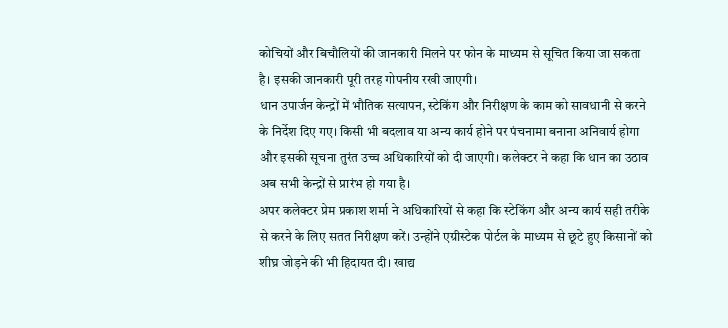कोचियों और बिचौलियों की जानकारी मिलने पर फोन के माध्यम से सूचित किया जा सकता है। इसकी जानकारी पूरी तरह गोपनीय रखी जाएगी।
धान उपार्जन केन्द्रों में भौतिक सत्यापन, स्टेकिंग और निरीक्षण के काम को सावधानी से करने के निर्देश दिए गए। किसी भी बदलाव या अन्य कार्य होने पर पंचनामा बनाना अनिवार्य होगा और इसकी सूचना तुरंत उच्च अधिकारियों को दी जाएगी। कलेक्टर ने कहा कि धान का उठाव अब सभी केन्द्रों से प्रारंभ हो गया है।
अपर कलेक्टर प्रेम प्रकाश शर्मा ने अधिकारियों से कहा कि स्टेकिंग और अन्य कार्य सही तरीके से करने के लिए सतत निरीक्षण करें। उन्होंने एग्रीस्टेक पोर्टल के माध्यम से छूटे हुए किसानों को शीघ्र जोड़ने की भी हिदायत दी। खाद्य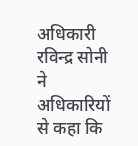अधिकारी रविन्द्र सोनी ने अधिकारियों से कहा कि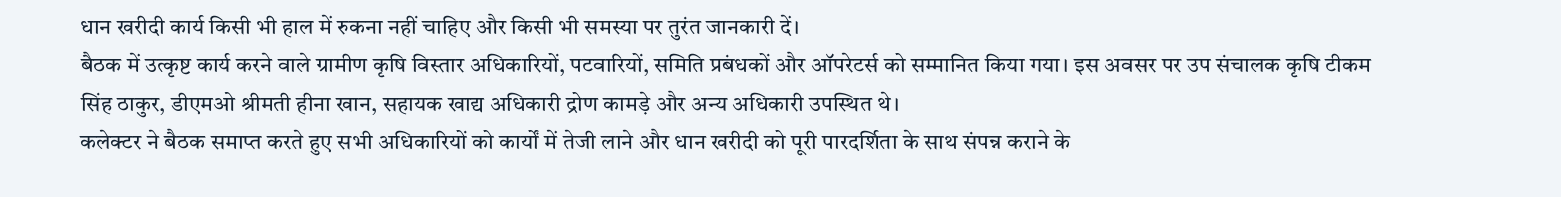धान खरीदी कार्य किसी भी हाल में रुकना नहीं चाहिए और किसी भी समस्या पर तुरंत जानकारी दें।
बैठक में उत्कृष्ट कार्य करने वाले ग्रामीण कृषि विस्तार अधिकारियों, पटवारियों, समिति प्रबंधकों और ऑपरेटर्स को सम्मानित किया गया। इस अवसर पर उप संचालक कृषि टीकम सिंह ठाकुर, डीएमओ श्रीमती हीना खान, सहायक खाद्य अधिकारी द्रोण कामड़े और अन्य अधिकारी उपस्थित थे।
कलेक्टर ने बैठक समाप्त करते हुए सभी अधिकारियों को कार्यों में तेजी लाने और धान खरीदी को पूरी पारदर्शिता के साथ संपन्न कराने के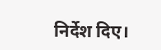निर्देश दिए।